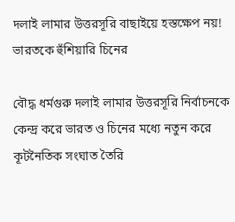দলাই লামার উত্তরসূরি বাছাইয়ে হস্তক্ষেপ নয়! ভারতকে হুঁশিয়ারি চিনের

বৌদ্ধ ধর্মগুরু দলাই লামার উত্তরসূরি নির্বাচনকে কেন্দ্র করে ভারত ও চিনের মধ্যে নতুন করে কূটনৈতিক সংঘাত তৈরি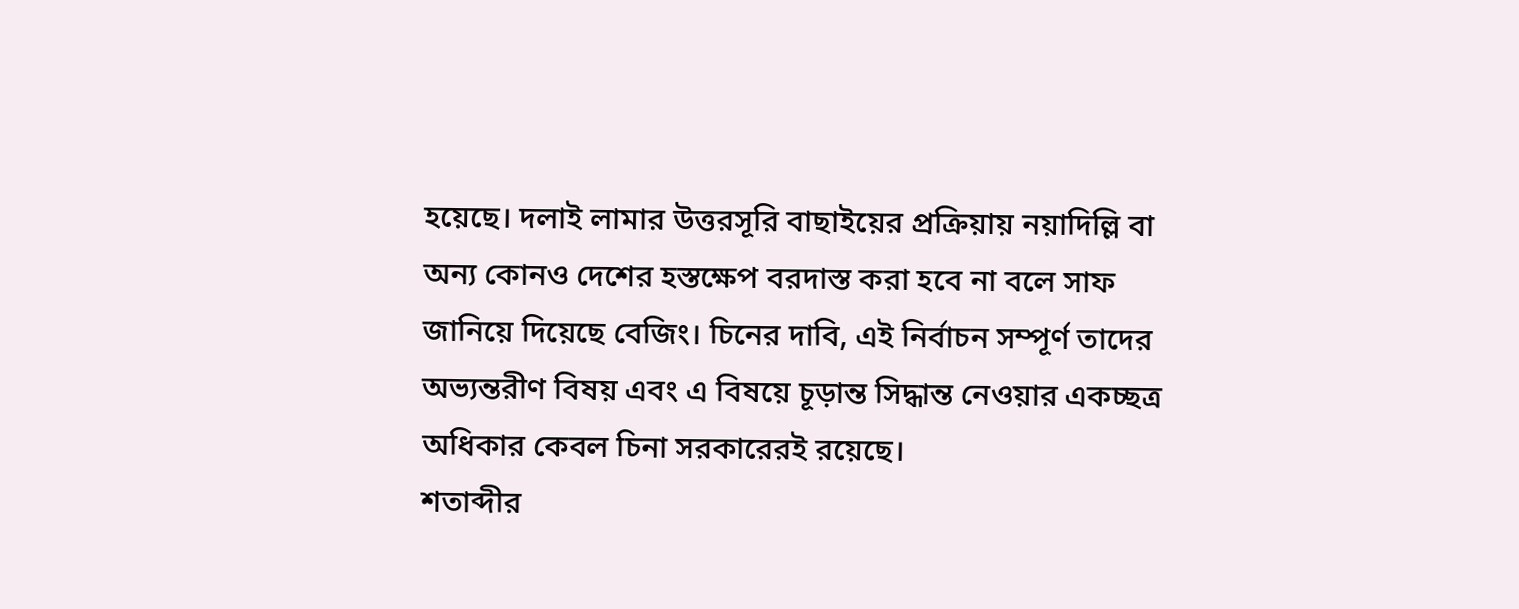হয়েছে। দলাই লামার উত্তরসূরি বাছাইয়ের প্রক্রিয়ায় নয়াদিল্লি বা অন্য কোনও দেশের হস্তক্ষেপ বরদাস্ত করা হবে না বলে সাফ জানিয়ে দিয়েছে বেজিং। চিনের দাবি, এই নির্বাচন সম্পূর্ণ তাদের অভ্যন্তরীণ বিষয় এবং এ বিষয়ে চূড়ান্ত সিদ্ধান্ত নেওয়ার একচ্ছত্র অধিকার কেবল চিনা সরকারেরই রয়েছে।
শতাব্দীর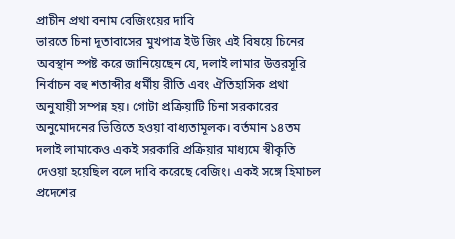প্রাচীন প্রথা বনাম বেজিংয়ের দাবি
ভারতে চিনা দূতাবাসের মুখপাত্র ইউ জিং এই বিষয়ে চিনের অবস্থান স্পষ্ট করে জানিয়েছেন যে, দলাই লামার উত্তরসূরি নির্বাচন বহু শতাব্দীর ধর্মীয় রীতি এবং ঐতিহাসিক প্রথা অনুযায়ী সম্পন্ন হয়। গোটা প্রক্রিয়াটি চিনা সরকারের অনুমোদনের ভিত্তিতে হওয়া বাধ্যতামূলক। বর্তমান ১৪তম দলাই লামাকেও একই সরকারি প্রক্রিয়ার মাধ্যমে স্বীকৃতি দেওয়া হয়েছিল বলে দাবি করেছে বেজিং। একই সঙ্গে হিমাচল প্রদেশের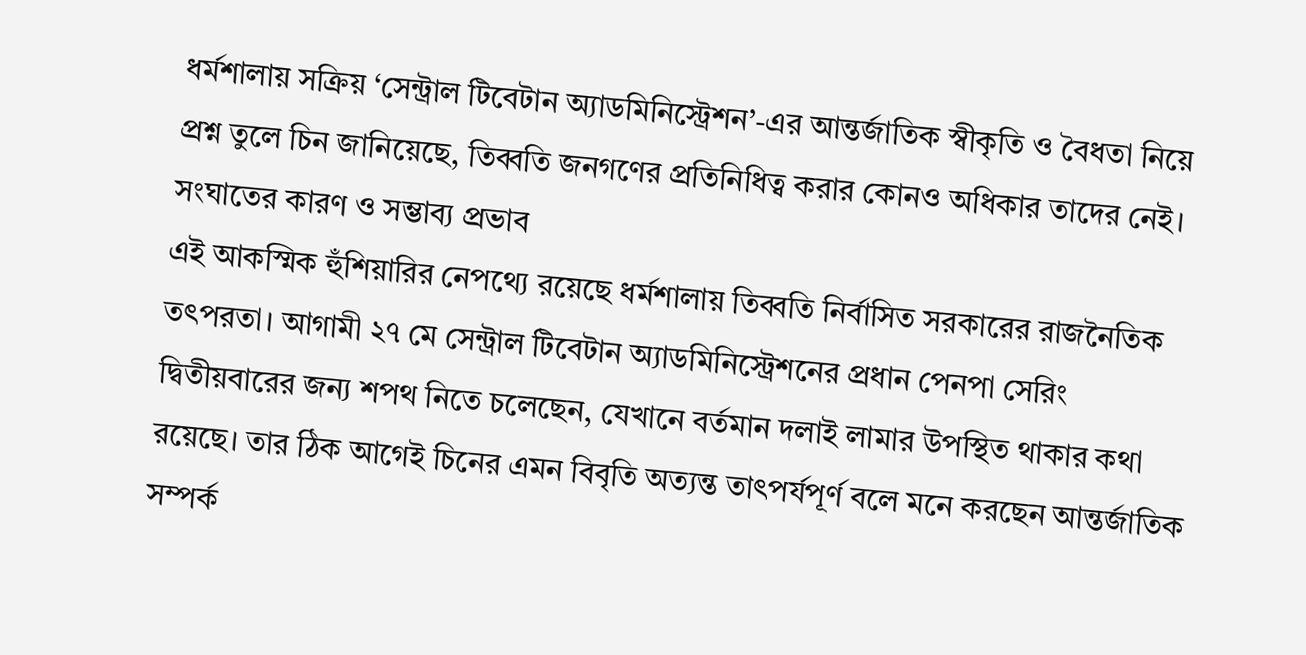ধর্মশালায় সক্রিয় ‘সেন্ট্রাল টিবেটান অ্যাডমিনিস্ট্রেশন’-এর আন্তর্জাতিক স্বীকৃতি ও বৈধতা নিয়ে প্রশ্ন তুলে চিন জানিয়েছে, তিব্বতি জনগণের প্রতিনিধিত্ব করার কোনও অধিকার তাদের নেই।
সংঘাতের কারণ ও সম্ভাব্য প্রভাব
এই আকস্মিক হুঁশিয়ারির নেপথ্যে রয়েছে ধর্মশালায় তিব্বতি নির্বাসিত সরকারের রাজনৈতিক তৎপরতা। আগামী ২৭ মে সেন্ট্রাল টিবেটান অ্যাডমিনিস্ট্রেশনের প্রধান পেনপা সেরিং দ্বিতীয়বারের জন্য শপথ নিতে চলেছেন, যেখানে বর্তমান দলাই লামার উপস্থিত থাকার কথা রয়েছে। তার ঠিক আগেই চিনের এমন বিবৃতি অত্যন্ত তাৎপর্যপূর্ণ বলে মনে করছেন আন্তর্জাতিক সম্পর্ক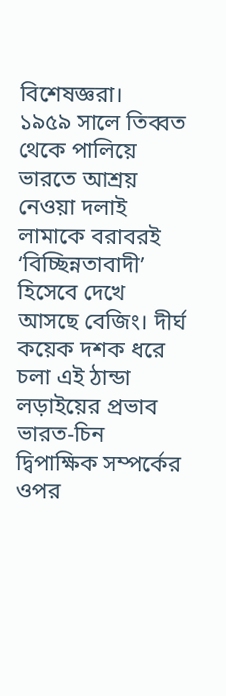বিশেষজ্ঞরা।
১৯৫৯ সালে তিব্বত থেকে পালিয়ে ভারতে আশ্রয় নেওয়া দলাই লামাকে বরাবরই ‘বিচ্ছিন্নতাবাদী’ হিসেবে দেখে আসছে বেজিং। দীর্ঘ কয়েক দশক ধরে চলা এই ঠান্ডা লড়াইয়ের প্রভাব ভারত-চিন দ্বিপাক্ষিক সম্পর্কের ওপর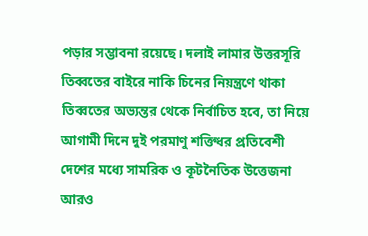পড়ার সম্ভাবনা রয়েছে। দলাই লামার উত্তরসূরি তিব্বতের বাইরে নাকি চিনের নিয়ন্ত্রণে থাকা তিব্বতের অভ্যন্তর থেকে নির্বাচিত হবে, তা নিয়ে আগামী দিনে দুই পরমাণু শক্তিধর প্রতিবেশী দেশের মধ্যে সামরিক ও কূটনৈতিক উত্তেজনা আরও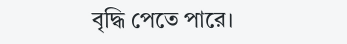বৃদ্ধি পেতে পারে।